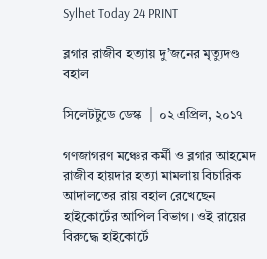Sylhet Today 24 PRINT

ব্লগার রাজীব হত্যায় দু’জনের মৃত্যুদণ্ড বহাল

সিলেটটুডে ডেস্ক  |  ০২ এপ্রিল, ২০১৭

গণজাগরণ মঞ্চের কর্মী ও ব্লগার আহমেদ রাজীব হায়দার হত্যা মামলায় বিচারিক আদালতের রায় বহাল রেখেছেন হাইকোর্টের আপিল বিভাগ। ওই রায়ের বিরুদ্ধে হাইকোর্টে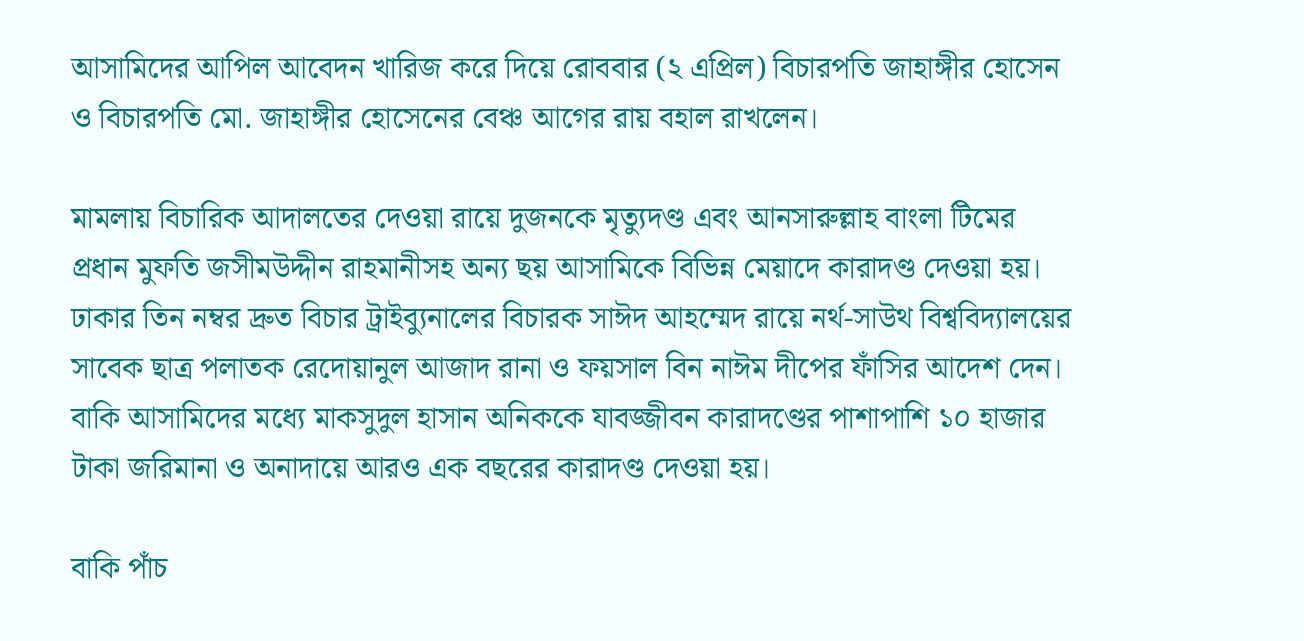আসামিদের আপিল আবেদন খারিজ করে দিয়ে রোববার (২ এপ্রিল) বিচারপতি জাহাঙ্গীর হোসেন ও বিচারপতি মো. জাহাঙ্গীর হোসেনের বেঞ্চ আগের রায় বহাল রাখলেন।

মামলায় বিচারিক আদালতের দেওয়া রায়ে দুজনকে মৃত্যুদণ্ড এবং আনসারুল্লাহ বাংলা টিমের প্রধান মুফতি জসীমউদ্দীন রাহমানীসহ অন্য ছয় আসামিকে বিভিন্ন মেয়াদে কারাদণ্ড দেওয়া হয়। ঢাকার তিন নম্বর দ্রুত বিচার ট্রাইব্যুনালের বিচারক সাঈদ আহম্মেদ রায়ে নর্থ-সাউথ বিশ্ববিদ্যালয়ের সাবেক ছাত্র পলাতক রেদোয়ানুল আজাদ রানা ও ফয়সাল বিন নাঈম দীপের ফাঁসির আদেশ দেন। বাকি আসামিদের মধ্যে মাকসুদুল হাসান অনিককে যাবজ্জীবন কারাদণ্ডের পাশাপাশি ১০ হাজার টাকা জরিমানা ও অনাদায়ে আরও এক বছরের কারাদণ্ড দেওয়া হয়।

বাকি পাঁচ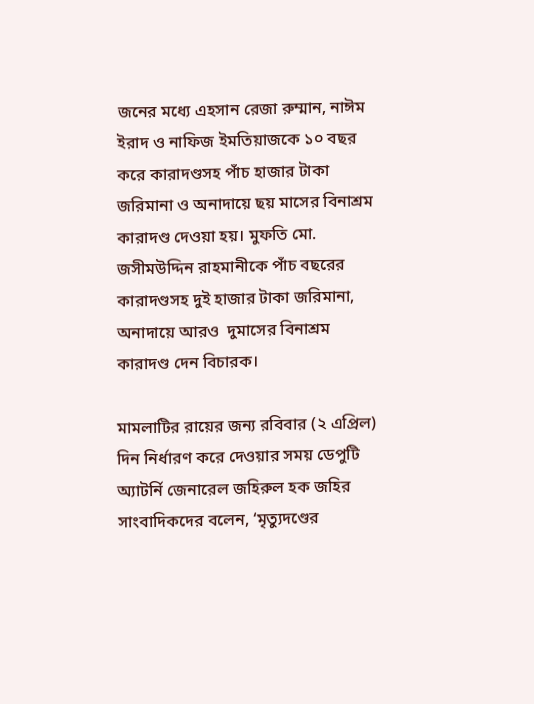জনের মধ্যে এহসান রেজা রুম্মান, নাঈম ইরাদ ও নাফিজ ইমতিয়াজকে ১০ বছর করে কারাদণ্ডসহ পাঁচ হাজার টাকা জরিমানা ও অনাদায়ে ছয় মাসের বিনাশ্রম কারাদণ্ড দেওয়া হয়। মুফতি মো. জসীমউদ্দিন রাহমানীকে পাঁচ বছরের কারাদণ্ডসহ দুই হাজার টাকা জরিমানা, অনাদায়ে আরও  দুমাসের বিনাশ্রম কারাদণ্ড দেন বিচারক।

মামলাটির রায়ের জন্য রবিবার (২ এপ্রিল) দিন নির্ধারণ করে দেওয়ার সময় ডেপুটি অ্যাটর্নি জেনারেল জহিরুল হক জহির সাংবাদিকদের বলেন, ‘মৃত্যুদণ্ডের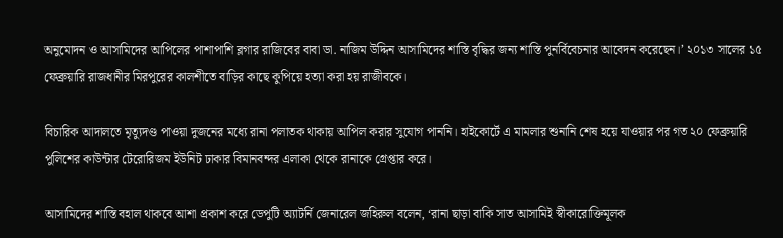অনুমোদন ও আসামিদের আপিলের পাশাপাশি ব্লগার রাজিবের বাবা ডা. নাজিম উদ্দিন আসামিদের শাস্তি বৃদ্ধির জন্য শাস্তি পুনর্বিবেচনার আবেদন করেছেন।’ ২০১৩ সালের ১৫ ফেব্রুয়ারি রাজধানীর মিরপুরের কালশীতে বাড়ির কাছে কুপিয়ে হত্যা করা হয় রাজীবকে।

বিচারিক আদালতে মৃত্যুদণ্ড পাওয়া দুজনের মধ্যে রানা পলাতক থাকায় আপিল করার সুযোগ পাননি। হাইকোর্টে এ মামলার শুনানি শেষ হয়ে যাওয়ার পর গত ২০ ফেব্রুয়ারি পুলিশের কাউন্টার টেরোরিজম ইউনিট ঢাকার বিমানবন্দর এলাকা থেকে রানাকে গ্রেপ্তার করে।

আসামিদের শাস্তি বহাল থাকবে আশা প্রকাশ করে ডেপুটি অ্যাটর্নি জেনারেল জহিরুল বলেন, ‘রানা ছাড়া বাকি সাত আসামিই স্বীকারোক্তিমূলক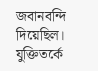জবানবন্দি দিয়েছিল। যুক্তিতর্কে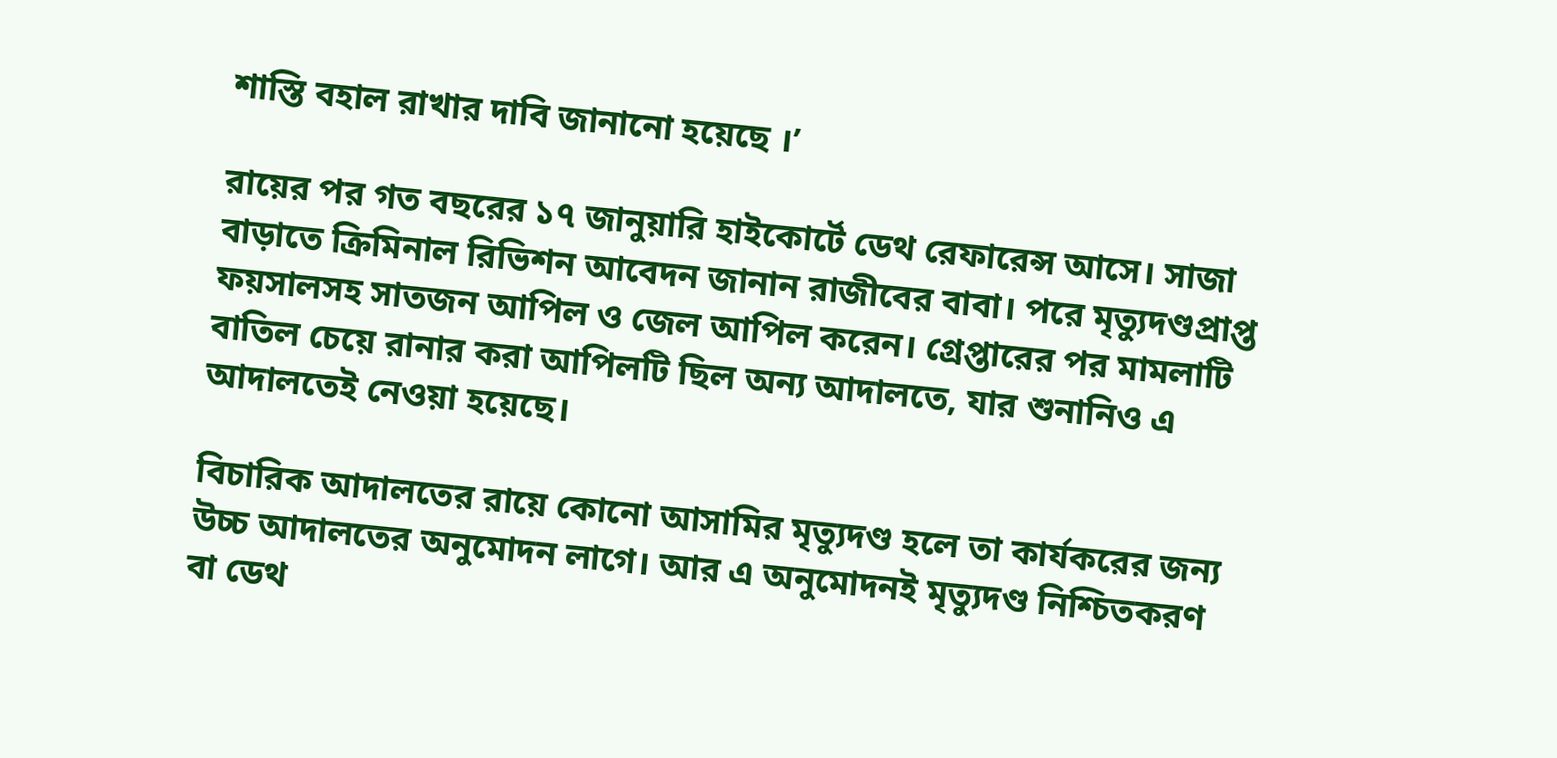শাস্তি বহাল রাখার দাবি জানানো হয়েছে ।’

রায়ের পর গত বছরের ১৭ জানুয়ারি হাইকোর্টে ডেথ রেফারেন্স আসে। সাজা বাড়াতে ক্রিমিনাল রিভিশন আবেদন জানান রাজীবের বাবা। পরে মৃত্যুদণ্ডপ্রাপ্ত ফয়সালসহ সাতজন আপিল ও জেল আপিল করেন। গ্রেপ্তারের পর মামলাটি বাতিল চেয়ে রানার করা আপিলটি ছিল অন্য আদালতে, যার শুনানিও এ আদালতেই নেওয়া হয়েছে।

বিচারিক আদালতের রায়ে কোনো আসামির মৃত্যুদণ্ড হলে তা কার্যকরের জন্য উচ্চ আদালতের অনুমোদন লাগে। আর এ অনুমোদনই মৃত্যুদণ্ড নিশ্চিতকরণ বা ডেথ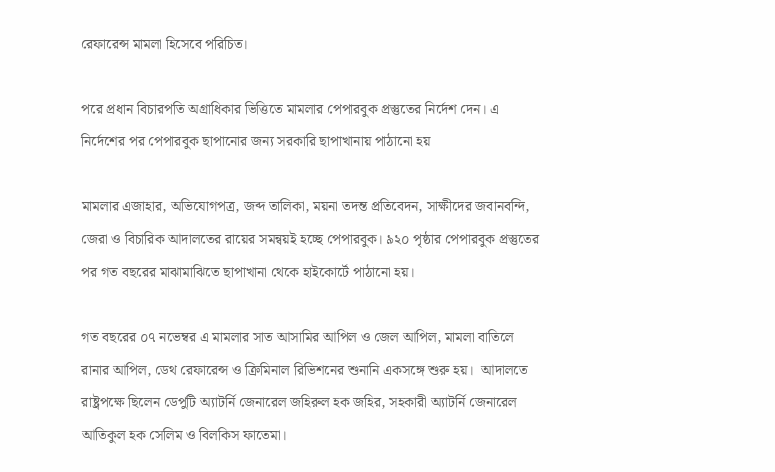রেফারেন্স মামলা হিসেবে পরিচিত।

পরে প্রধান বিচারপতি অগ্রাধিকার ভিত্তিতে মামলার পেপারবুক প্রস্তুতের নির্দেশ দেন। এ নির্দেশের পর পেপারবুক ছাপানোর জন্য সরকারি ছাপাখানায় পাঠানো হয়

মামলার এজাহার, অভিযোগপত্র, জব্দ তালিকা, ময়না তদন্ত প্রতিবেদন, সাক্ষীদের জবানবন্দি, জেরা ও বিচারিক আদালতের রায়ের সমন্বয়ই হচ্ছে পেপারবুক। ৯২০ পৃষ্ঠার পেপারবুক প্রস্তুতের পর গত বছরের মাঝামাঝিতে ছাপাখানা থেকে হাইকোর্টে পাঠানো হয়।

গত বছরের ০৭ নভেম্বর এ মামলার সাত আসামির আপিল ও জেল আপিল, মামলা বাতিলে রানার আপিল, ডেথ রেফারেন্স ও ক্রিমিনাল রিভিশনের শুনানি একসঙ্গে শুরু হয়।  আদালতে রাষ্ট্রপক্ষে ছিলেন ডেপুটি অ্যাটর্নি জেনারেল জহিরুল হক জহির, সহকারী অ্যাটর্নি জেনারেল আতিকুল হক সেলিম ও বিলকিস ফাতেমা।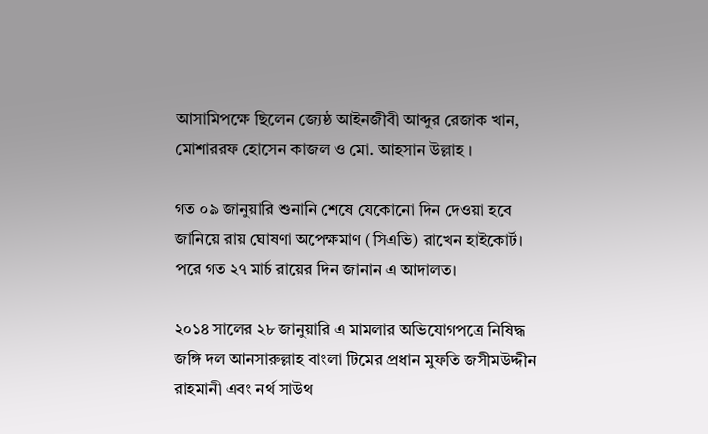আসামিপক্ষে ছিলেন জ্যেষ্ঠ আইনজীবী আব্দুর রেজাক খান, মোশাররফ হোসেন কাজল ও মো. আহসান উল্লাহ ।

গত ০৯ জানুয়ারি শুনানি শেষে যেকোনো দিন দেওয়া হবে জানিয়ে রায় ঘোষণা অপেক্ষমাণ (সিএভি) রাখেন হাইকোর্ট। পরে গত ২৭ মার্চ রায়ের দিন জানান এ আদালত।

২০১৪ সালের ২৮ জানুয়ারি এ মামলার অভিযোগপত্রে নিষিদ্ধ জঙ্গি দল আনসারুল্লাহ বাংলা টিমের প্রধান মুফতি জসীমউদ্দীন রাহমানী এবং নর্থ সাউথ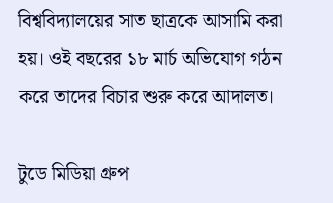বিশ্ববিদ্যালয়ের সাত ছাত্রকে আসামি করা হয়। ওই বছরের ১৮ মার্চ অভিযোগ গঠন করে তাদের বিচার শুরু করে আদালত।

টুডে মিডিয়া গ্রুপ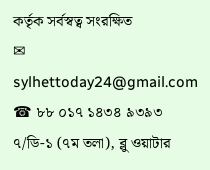কর্তৃক সর্বস্বত্ব সংরক্ষিত
✉ sylhettoday24@gmail.com ☎ ৮৮ ০১৭ ১৪৩৪ ৯৩৯৩
৭/ডি-১ (৭ম তলা), ব্লু ওয়াটার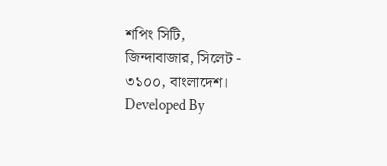শপিং সিটি,
জিন্দাবাজার, সিলেট - ৩১০০, বাংলাদেশ।
Developed By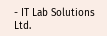- IT Lab Solutions Ltd.